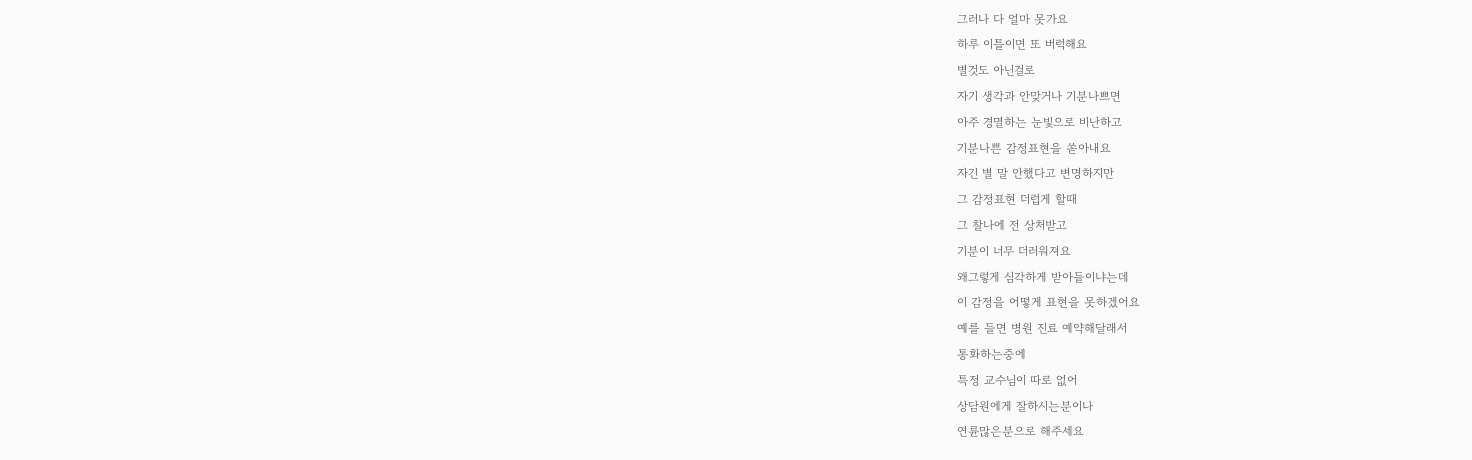그러나 다 얼마 못가요
하루 이틀이면 또 버럭해요
별것도 아닌걸로
자기 생각과 안맞거나 기분나쁘면
아주 경멸하는 눈빛으로 비난하고
기분나쁜 감정표현을 쏟아내요
자긴 별 말 안했다고 변명하지만
그 감정표현 더럽게 할때
그 찰나에 전 상처받고
기분이 너무 더러워져요
왜그렇게 심각하게 받아들이냐는데
이 감정을 어떻게 표현을 못하겠어요
예를 들면 병원 진료 예약해달래서
통화하는중에
특정 교수님이 따로 없어
상담원에게 잘하시는분이나
연륜많은분으로 해주세요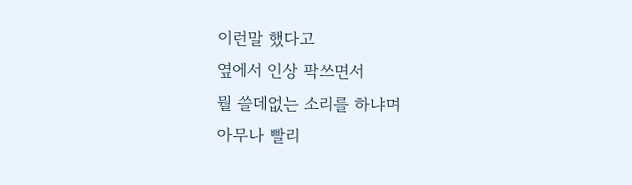이런말 했다고
옆에서 인상 팍쓰면서
뭘 쓸데없는 소리를 하냐며
아무나 빨리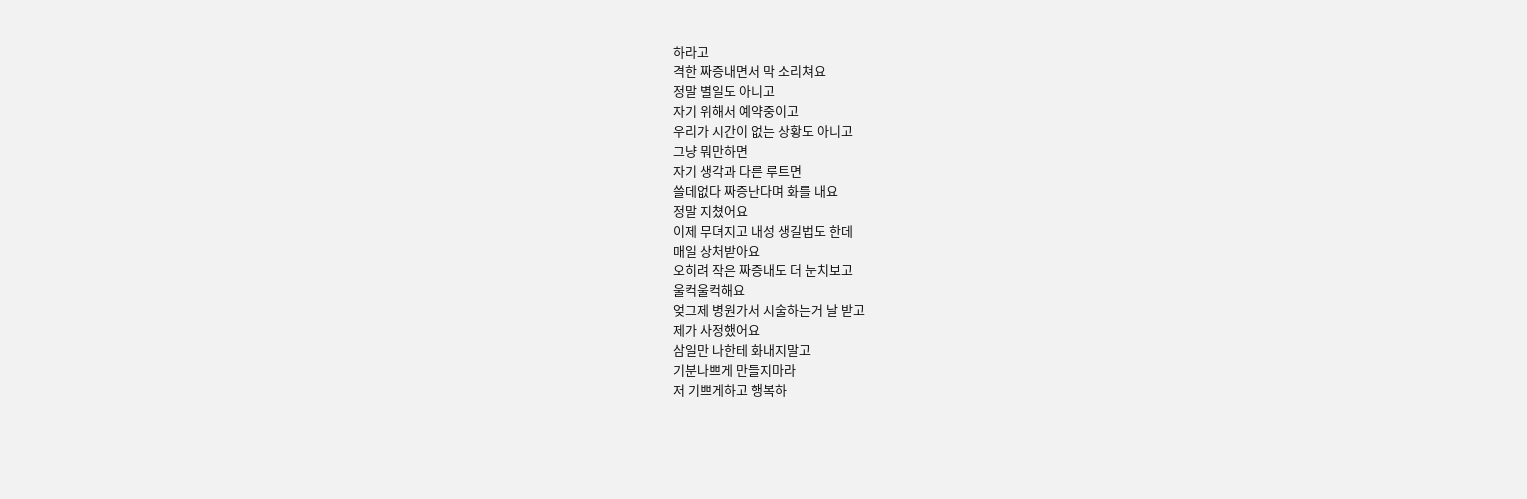하라고
격한 짜증내면서 막 소리쳐요
정말 별일도 아니고
자기 위해서 예약중이고
우리가 시간이 없는 상황도 아니고
그냥 뭐만하면
자기 생각과 다른 루트면
쓸데없다 짜증난다며 화를 내요
정말 지쳤어요
이제 무뎌지고 내성 생길법도 한데
매일 상처받아요
오히려 작은 짜증내도 더 눈치보고
울컥울컥해요
엊그제 병원가서 시술하는거 날 받고
제가 사정했어요
삼일만 나한테 화내지말고
기분나쁘게 만들지마라
저 기쁘게하고 행복하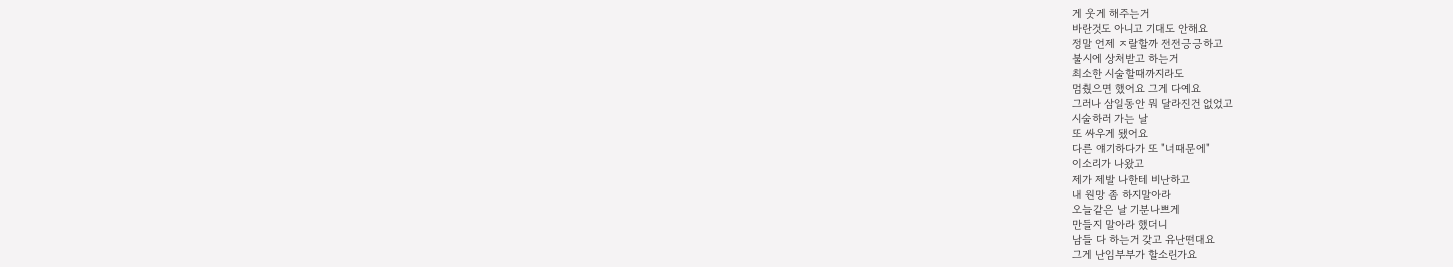게 웃게 해주는거
바란것도 아니고 기대도 안해요
정말 언제 ㅈ랄할까 전전긍긍하고
불시에 상처받고 하는거
최소한 시술할때까지라도
멈췄으면 했어요 그게 다예요
그러나 삼일동안 뭐 달라진건 없었고
시술하러 가는 날
또 싸우게 됐어요
다른 얘기하다가 또 "너때문에"
이소리가 나왔고
제가 제발 나한테 비난하고
내 원망 좀 하지말아라
오늘같은 날 기분나쁘게
만들지 말아라 했더니
남들 다 하는거 갖고 유난떤대요
그게 난임부부가 할소린가요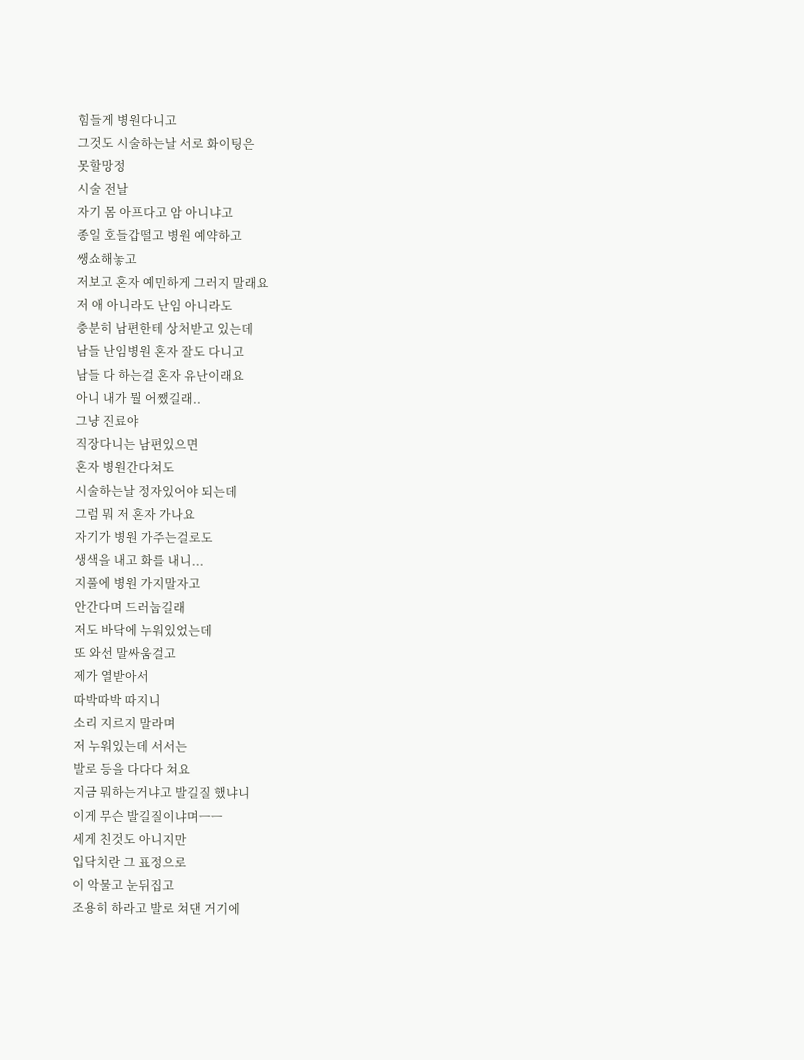힘들게 병원다니고
그것도 시술하는날 서로 화이팅은
못할망정
시술 전날
자기 몸 아프다고 암 아니냐고
종일 호들갑떨고 병원 예약하고
쌩쇼해놓고
저보고 혼자 예민하게 그러지 말래요
저 애 아니라도 난임 아니라도
충분히 남편한테 상처받고 있는데
남들 난임병원 혼자 잘도 다니고
남들 다 하는걸 혼자 유난이래요
아니 내가 뭘 어쨌길래..
그냥 진료야
직장다니는 남편있으면
혼자 병원간다쳐도
시술하는날 정자있어야 되는데
그럼 뭐 저 혼자 가나요
자기가 병원 가주는걸로도
생색을 내고 화를 내니...
지풀에 병원 가지말자고
안간다며 드러눕길래
저도 바닥에 누워있었는데
또 와선 말싸움걸고
제가 열받아서
따박따박 따지니
소리 지르지 말라며
저 누워있는데 서서는
발로 등을 다다다 쳐요
지금 뭐하는거냐고 발길질 했냐니
이게 무슨 발길질이냐며ㅡㅡ
세게 친것도 아니지만
입닥치란 그 표정으로
이 악물고 눈뒤집고
조용히 하라고 발로 쳐댄 거기에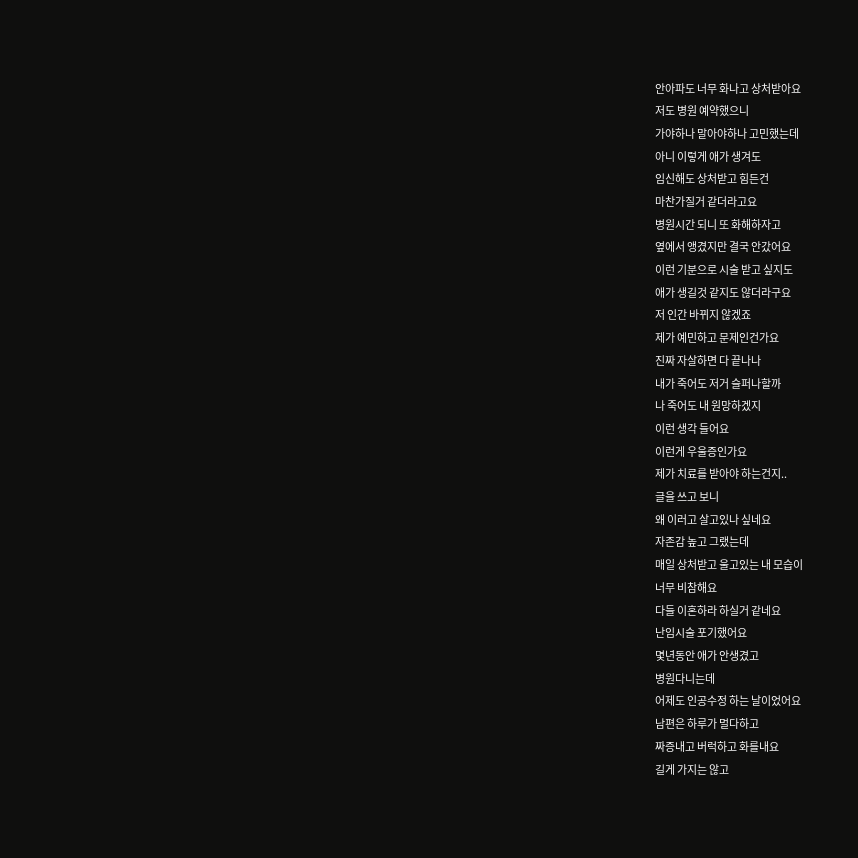안아파도 너무 화나고 상처받아요
저도 병원 예약했으니
가야하나 말아야하나 고민했는데
아니 이렇게 애가 생겨도
임신해도 상처받고 힘든건
마찬가질거 같더라고요
병원시간 되니 또 화해하자고
옆에서 앵겼지만 결국 안갔어요
이런 기분으로 시술 받고 싶지도
애가 생길것 같지도 않더라구요
저 인간 바뀌지 않겠죠
제가 예민하고 문제인건가요
진짜 자살하면 다 끝나나
내가 죽어도 저거 슬퍼나할까
나 죽어도 내 원망하겠지
이런 생각 들어요
이런게 우울증인가요
제가 치료를 받아야 하는건지..
글을 쓰고 보니
왜 이러고 살고있나 싶네요
자존감 높고 그랬는데
매일 상처받고 울고있는 내 모습이
너무 비참해요
다들 이혼하라 하실거 같네요
난임시술 포기했어요
몇년동안 애가 안생겼고
병원다니는데
어제도 인공수정 하는 날이었어요
남편은 하루가 멀다하고
짜증내고 버럭하고 화를내요
길게 가지는 않고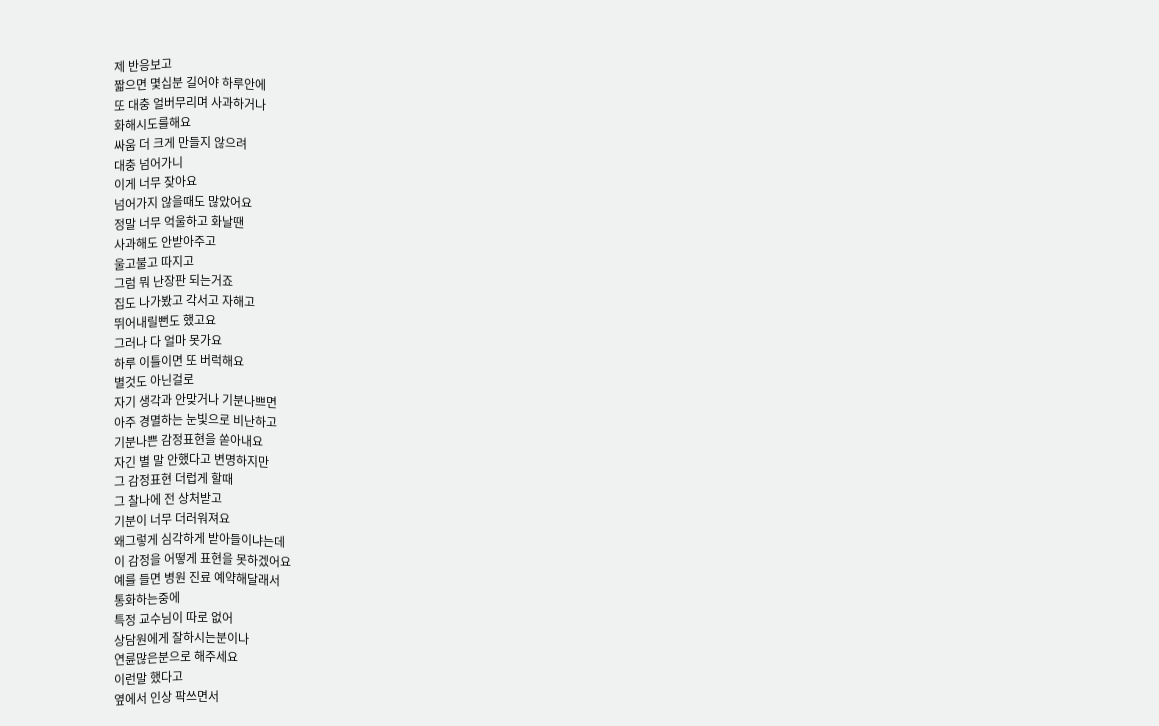제 반응보고
짧으면 몇십분 길어야 하루안에
또 대충 얼버무리며 사과하거나
화해시도를해요
싸움 더 크게 만들지 않으려
대충 넘어가니
이게 너무 잦아요
넘어가지 않을때도 많았어요
정말 너무 억울하고 화날땐
사과해도 안받아주고
울고불고 따지고
그럼 뭐 난장판 되는거죠
집도 나가봤고 각서고 자해고
뛰어내릴뻔도 했고요
그러나 다 얼마 못가요
하루 이틀이면 또 버럭해요
별것도 아닌걸로
자기 생각과 안맞거나 기분나쁘면
아주 경멸하는 눈빛으로 비난하고
기분나쁜 감정표현을 쏟아내요
자긴 별 말 안했다고 변명하지만
그 감정표현 더럽게 할때
그 찰나에 전 상처받고
기분이 너무 더러워져요
왜그렇게 심각하게 받아들이냐는데
이 감정을 어떻게 표현을 못하겠어요
예를 들면 병원 진료 예약해달래서
통화하는중에
특정 교수님이 따로 없어
상담원에게 잘하시는분이나
연륜많은분으로 해주세요
이런말 했다고
옆에서 인상 팍쓰면서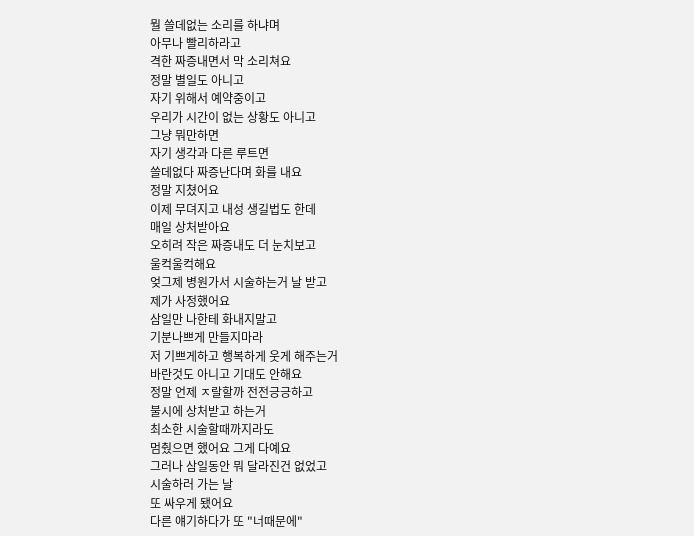뭘 쓸데없는 소리를 하냐며
아무나 빨리하라고
격한 짜증내면서 막 소리쳐요
정말 별일도 아니고
자기 위해서 예약중이고
우리가 시간이 없는 상황도 아니고
그냥 뭐만하면
자기 생각과 다른 루트면
쓸데없다 짜증난다며 화를 내요
정말 지쳤어요
이제 무뎌지고 내성 생길법도 한데
매일 상처받아요
오히려 작은 짜증내도 더 눈치보고
울컥울컥해요
엊그제 병원가서 시술하는거 날 받고
제가 사정했어요
삼일만 나한테 화내지말고
기분나쁘게 만들지마라
저 기쁘게하고 행복하게 웃게 해주는거
바란것도 아니고 기대도 안해요
정말 언제 ㅈ랄할까 전전긍긍하고
불시에 상처받고 하는거
최소한 시술할때까지라도
멈췄으면 했어요 그게 다예요
그러나 삼일동안 뭐 달라진건 없었고
시술하러 가는 날
또 싸우게 됐어요
다른 얘기하다가 또 "너때문에"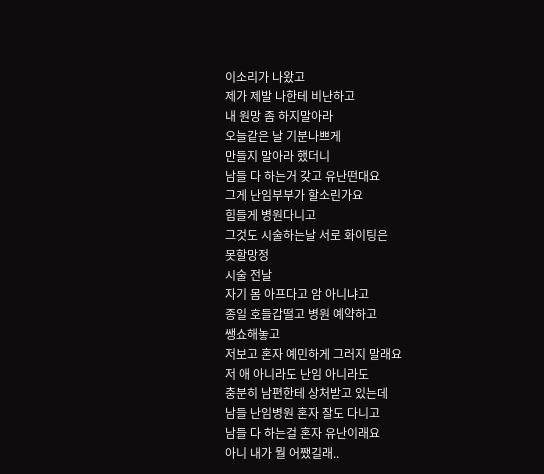이소리가 나왔고
제가 제발 나한테 비난하고
내 원망 좀 하지말아라
오늘같은 날 기분나쁘게
만들지 말아라 했더니
남들 다 하는거 갖고 유난떤대요
그게 난임부부가 할소린가요
힘들게 병원다니고
그것도 시술하는날 서로 화이팅은
못할망정
시술 전날
자기 몸 아프다고 암 아니냐고
종일 호들갑떨고 병원 예약하고
쌩쇼해놓고
저보고 혼자 예민하게 그러지 말래요
저 애 아니라도 난임 아니라도
충분히 남편한테 상처받고 있는데
남들 난임병원 혼자 잘도 다니고
남들 다 하는걸 혼자 유난이래요
아니 내가 뭘 어쨌길래..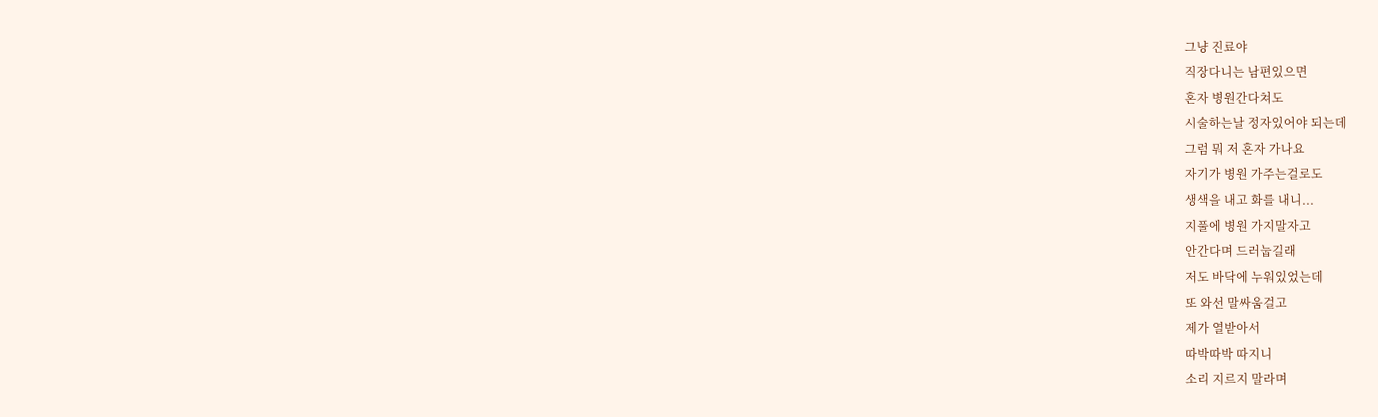그냥 진료야
직장다니는 남편있으면
혼자 병원간다쳐도
시술하는날 정자있어야 되는데
그럼 뭐 저 혼자 가나요
자기가 병원 가주는걸로도
생색을 내고 화를 내니...
지풀에 병원 가지말자고
안간다며 드러눕길래
저도 바닥에 누워있었는데
또 와선 말싸움걸고
제가 열받아서
따박따박 따지니
소리 지르지 말라며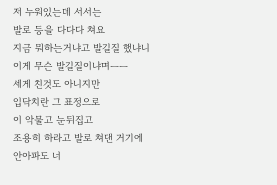저 누워있는데 서서는
발로 등을 다다다 쳐요
지금 뭐하는거냐고 발길질 했냐니
이게 무슨 발길질이냐며ㅡㅡ
세게 친것도 아니지만
입닥치란 그 표정으로
이 악물고 눈뒤집고
조용히 하라고 발로 쳐댄 거기에
안아파도 너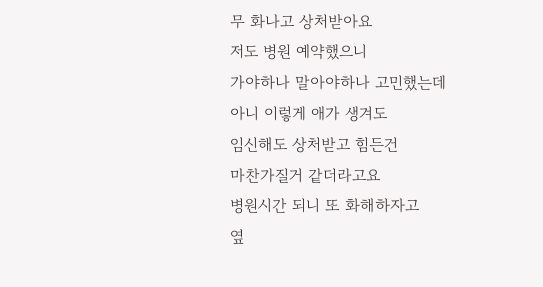무 화나고 상처받아요
저도 병원 예약했으니
가야하나 말아야하나 고민했는데
아니 이렇게 애가 생겨도
임신해도 상처받고 힘든건
마찬가질거 같더라고요
병원시간 되니 또 화해하자고
옆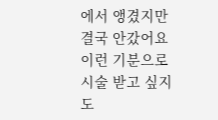에서 앵겼지만 결국 안갔어요
이런 기분으로 시술 받고 싶지도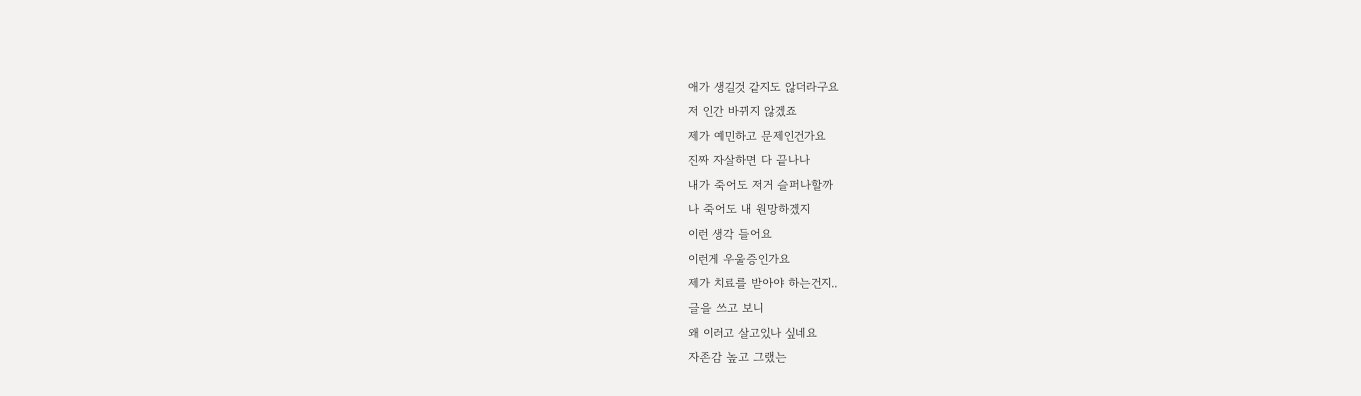애가 생길것 같지도 않더라구요
저 인간 바뀌지 않겠죠
제가 예민하고 문제인건가요
진짜 자살하면 다 끝나나
내가 죽어도 저거 슬퍼나할까
나 죽어도 내 원망하겠지
이런 생각 들어요
이런게 우울증인가요
제가 치료를 받아야 하는건지..
글을 쓰고 보니
왜 이러고 살고있나 싶네요
자존감 높고 그랬는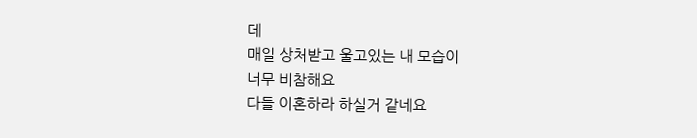데
매일 상처받고 울고있는 내 모습이
너무 비참해요
다들 이혼하라 하실거 같네요